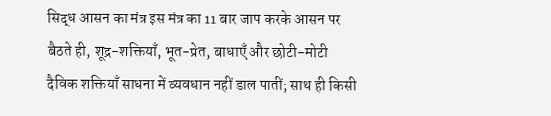सिद्ध आसन का मंत्र इस मंत्र का 11 बार जाप करके आसन पर बैठते ही, शूद्र-शक्तियाँ, भूत-प्रेत, बाधाएँ और छोटी-मोटी दैविक शक्तियाँ साधना में व्यवधान नहीं डाल पातीं; साथ ही किसी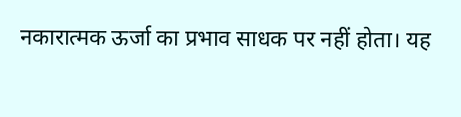नकारात्मक ऊर्जा का प्रभाव साधक पर नहीं होता। यह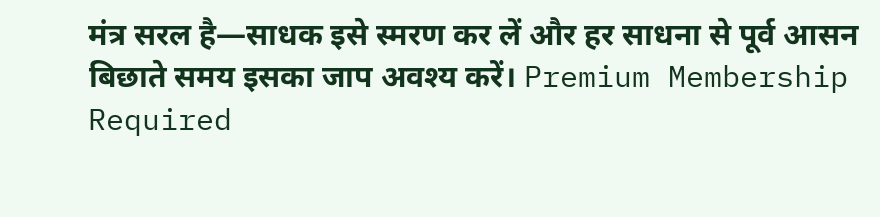मंत्र सरल है—साधक इसे स्मरण कर लें और हर साधना से पूर्व आसन बिछाते समय इसका जाप अवश्य करें। Premium Membership Required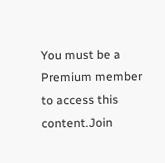You must be a Premium member to access this content.Join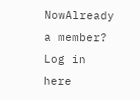NowAlready a member? Log in here